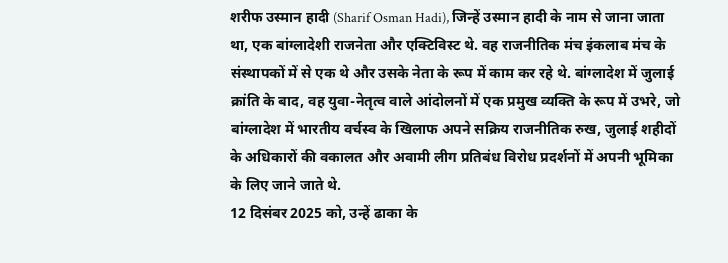शरीफ उस्मान हादी (Sharif Osman Hadi), जिन्हें उस्मान हादी के नाम से जाना जाता था, एक बांग्लादेशी राजनेता और एक्टिविस्ट थे. वह राजनीतिक मंच इंकलाब मंच के संस्थापकों में से एक थे और उसके नेता के रूप में काम कर रहे थे. बांग्लादेश में जुलाई क्रांति के बाद, वह युवा-नेतृत्व वाले आंदोलनों में एक प्रमुख व्यक्ति के रूप में उभरे, जो बांग्लादेश में भारतीय वर्चस्व के खिलाफ अपने सक्रिय राजनीतिक रुख, जुलाई शहीदों के अधिकारों की वकालत और अवामी लीग प्रतिबंध विरोध प्रदर्शनों में अपनी भूमिका के लिए जाने जाते थे.
12 दिसंबर 2025 को, उन्हें ढाका के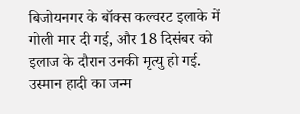बिजोयनगर के बॉक्स कल्वरट इलाके में गोली मार दी गई, और 18 दिसंबर को इलाज के दौरान उनकी मृत्यु हो गई.
उस्मान हादी का जन्म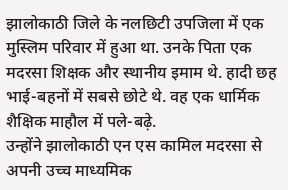झालोकाठी जिले के नलछिटी उपजिला में एक मुस्लिम परिवार में हुआ था. उनके पिता एक मदरसा शिक्षक और स्थानीय इमाम थे. हादी छह भाई-बहनों में सबसे छोटे थे. वह एक धार्मिक शैक्षिक माहौल में पले-बढ़े.
उन्होंने झालोकाठी एन एस कामिल मदरसा से अपनी उच्च माध्यमिक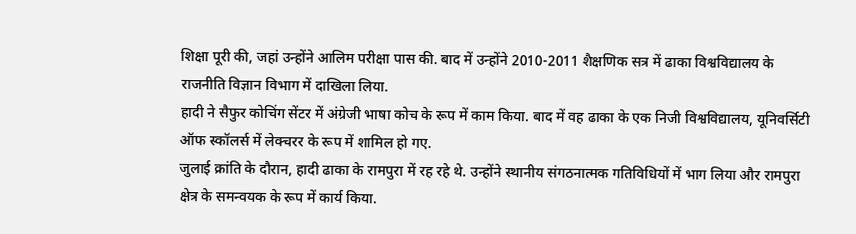शिक्षा पूरी की, जहां उन्होंने आलिम परीक्षा पास की. बाद में उन्होंने 2010-2011 शैक्षणिक सत्र में ढाका विश्वविद्यालय के राजनीति विज्ञान विभाग में दाखिला लिया.
हादी ने सैफुर कोचिंग सेंटर में अंग्रेजी भाषा कोच के रूप में काम किया. बाद में वह ढाका के एक निजी विश्वविद्यालय, यूनिवर्सिटी ऑफ स्कॉलर्स में लेक्चरर के रूप में शामिल हो गए.
जुलाई क्रांति के दौरान, हादी ढाका के रामपुरा में रह रहे थे. उन्होंने स्थानीय संगठनात्मक गतिविधियों में भाग लिया और रामपुरा क्षेत्र के समन्वयक के रूप में कार्य किया.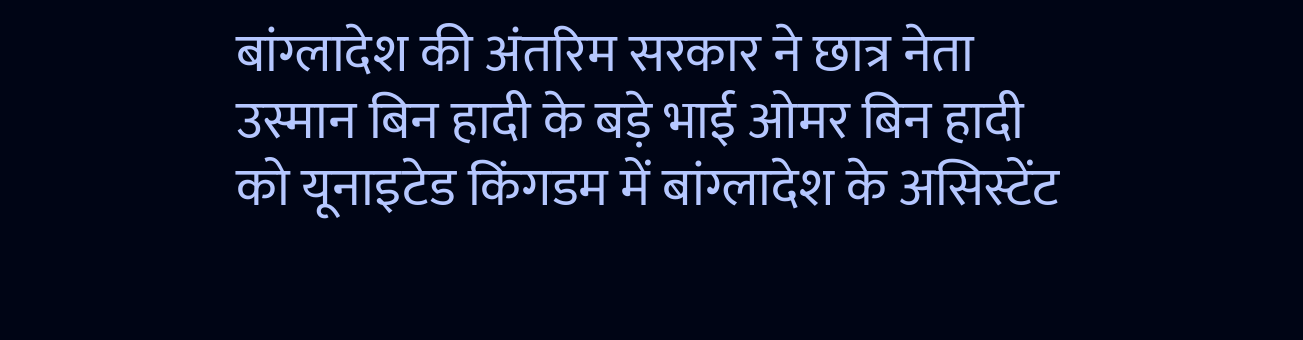बांग्लादेश की अंतरिम सरकार ने छात्र नेता उस्मान बिन हादी के बड़े भाई ओमर बिन हादी को यूनाइटेड किंगडम में बांग्लादेश के असिस्टेंट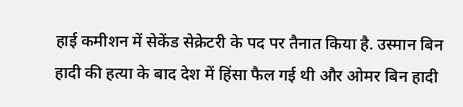हाई कमीशन में सेकेंड सेक्रेटरी के पद पर तैनात किया है. उस्मान बिन हादी की हत्या के बाद देश में हिंसा फैल गई थी और ओमर बिन हादी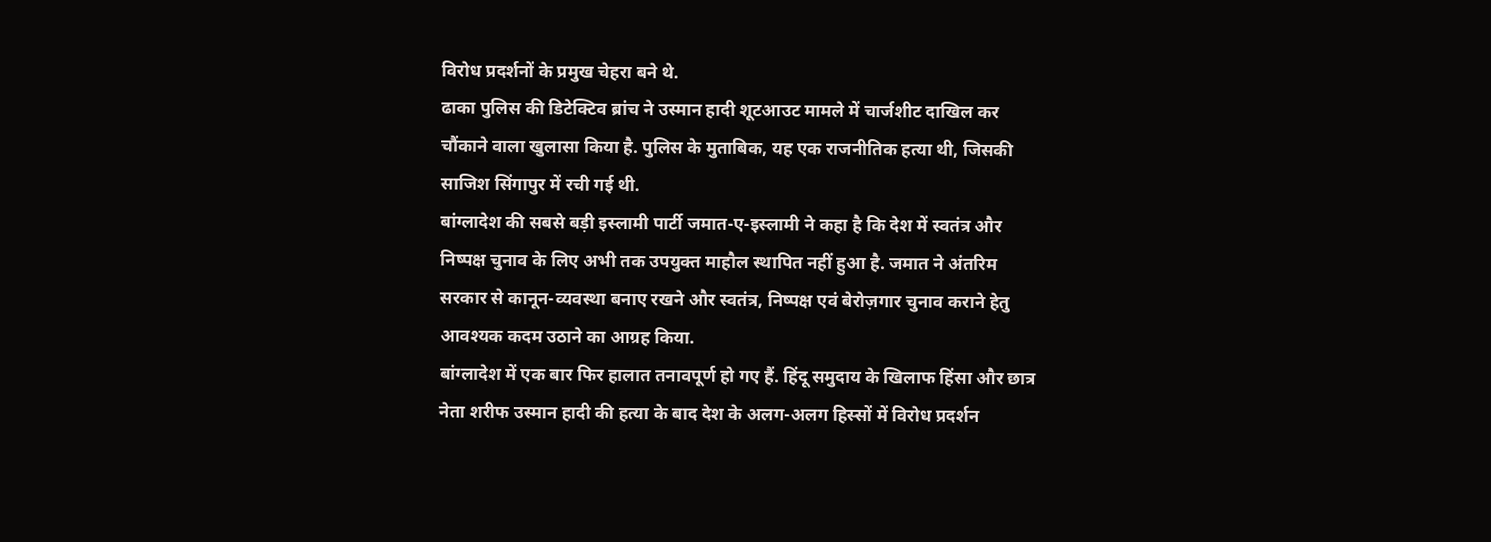विरोध प्रदर्शनों के प्रमुख चेहरा बने थे.
ढाका पुलिस की डिटेक्टिव ब्रांच ने उस्मान हादी शूटआउट मामले में चार्जशीट दाखिल कर चौंकाने वाला खुलासा किया है. पुलिस के मुताबिक, यह एक राजनीतिक हत्या थी, जिसकी साजिश सिंगापुर में रची गई थी.
बांग्लादेश की सबसे बड़ी इस्लामी पार्टी जमात-ए-इस्लामी ने कहा है कि देश में स्वतंत्र और निष्पक्ष चुनाव के लिए अभी तक उपयुक्त माहौल स्थापित नहीं हुआ है. जमात ने अंतरिम सरकार से कानून-व्यवस्था बनाए रखने और स्वतंत्र, निष्पक्ष एवं बेरोज़गार चुनाव कराने हेतु आवश्यक कदम उठाने का आग्रह किया.
बांग्लादेश में एक बार फिर हालात तनावपूर्ण हो गए हैं. हिंदू समुदाय के खिलाफ हिंसा और छात्र नेता शरीफ उस्मान हादी की हत्या के बाद देश के अलग-अलग हिस्सों में विरोध प्रदर्शन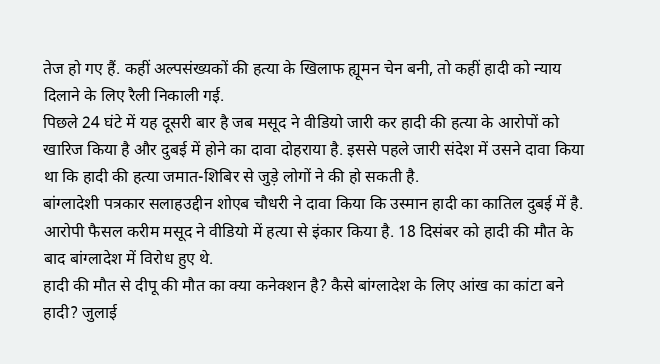तेज हो गए हैं. कहीं अल्पसंख्यकों की हत्या के खिलाफ ह्यूमन चेन बनी, तो कहीं हादी को न्याय दिलाने के लिए रैली निकाली गई.
पिछले 24 घंटे में यह दूसरी बार है जब मसूद ने वीडियो जारी कर हादी की हत्या के आरोपों को खारिज किया है और दुबई में होने का दावा दोहराया है. इससे पहले जारी संदेश में उसने दावा किया था कि हादी की हत्या जमात-शिबिर से जुड़े लोगों ने की हो सकती है.
बांग्लादेशी पत्रकार सलाहउद्दीन शोएब चौधरी ने दावा किया कि उस्मान हादी का कातिल दुबई में है. आरोपी फैसल करीम मसूद ने वीडियो में हत्या से इंकार किया है. 18 दिसंबर को हादी की मौत के बाद बांग्लादेश में विरोध हुए थे.
हादी की मौत से दीपू की मौत का क्या कनेक्शन है? कैसे बांग्लादेश के लिए आंख का कांटा बने हादी? जुलाई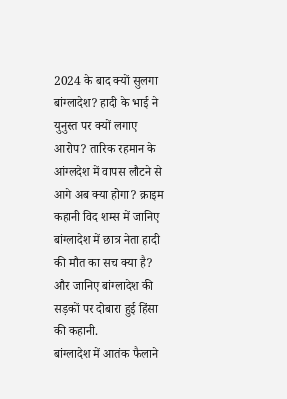2024 के बाद क्यों सुलगा बांग्लादेश? हादी के भाई ने युनुस्त पर क्यों लगाए आरोप? तारिक रहमान के आंग्लदेश में वापस लौटने से आगे अब क्या होगा? क्राइम कहानी विद शम्स में जानिए बांग्लादेश में छात्र नेता हादी की मौत का सच क्या है? और जानिए बांग्लादेश की सड़कों पर दोबारा हुई हिंसा की कहानी.
बांग्लादेश में आतंक फैलाने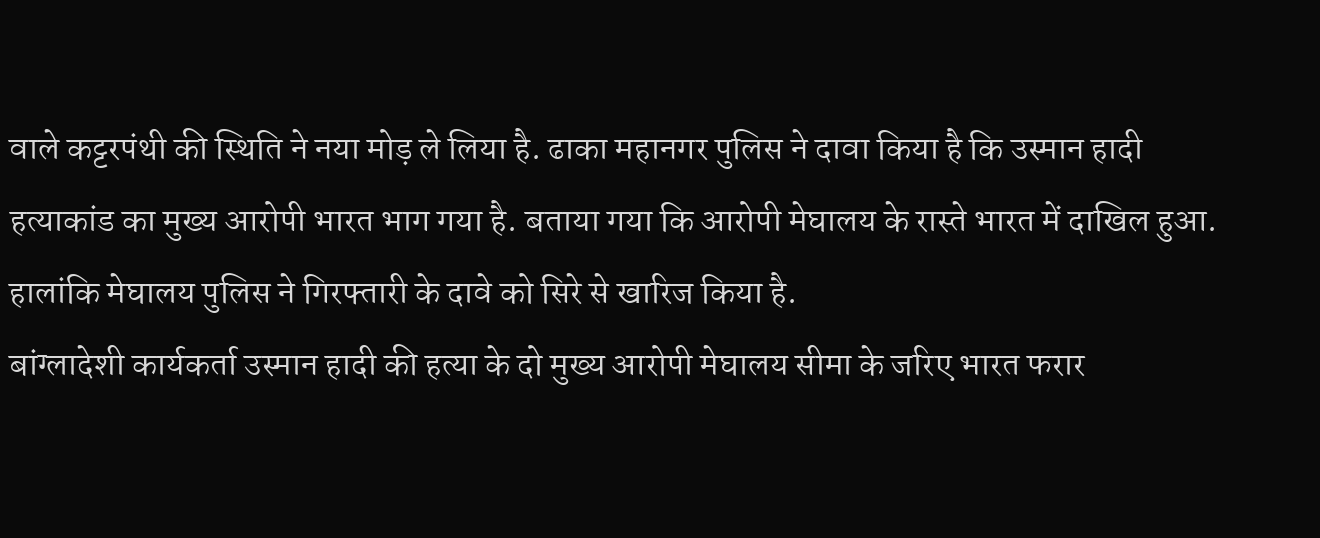वाले कट्टरपंथी की स्थिति ने नया मोड़ ले लिया है. ढाका महानगर पुलिस ने दावा किया है कि उस्मान हादी हत्याकांड का मुख्य आरोपी भारत भाग गया है. बताया गया कि आरोपी मेघालय के रास्ते भारत में दाखिल हुआ. हालांकि मेघालय पुलिस ने गिरफ्तारी के दावे को सिरे से खारिज किया है.
बांग्लादेशी कार्यकर्ता उस्मान हादी की हत्या के दो मुख्य आरोपी मेघालय सीमा के जरिए भारत फरार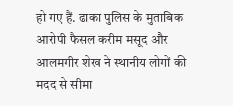हो गए हैं. ढाका पुलिस के मुताबिक आरोपी फैसल करीम मसूद और आलमगीर शेख ने स्थानीय लोगों की मदद से सीमा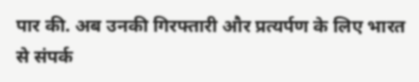पार की. अब उनकी गिरफ्तारी और प्रत्यर्पण के लिए भारत से संपर्क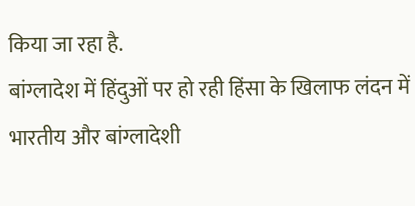किया जा रहा है.
बांग्लादेश में हिंदुओं पर हो रही हिंसा के खिलाफ लंदन में भारतीय और बांग्लादेशी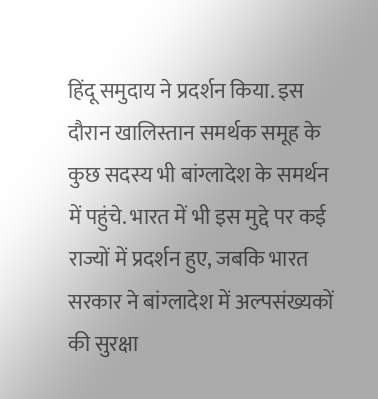हिंदू समुदाय ने प्रदर्शन किया. इस दौरान खालिस्तान समर्थक समूह के कुछ सदस्य भी बांग्लादेश के समर्थन में पहुंचे. भारत में भी इस मुद्दे पर कई राज्यों में प्रदर्शन हुए, जबकि भारत सरकार ने बांग्लादेश में अल्पसंख्यकों की सुरक्षा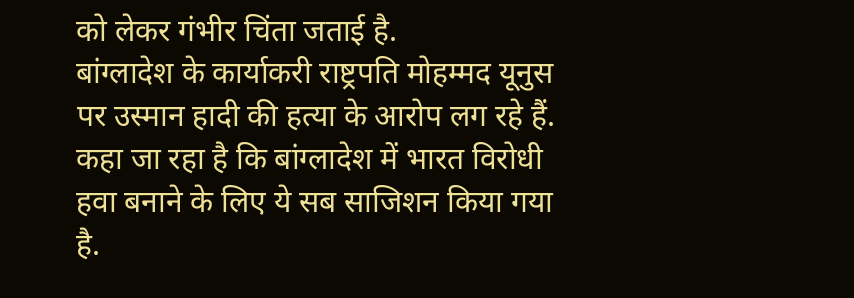को लेकर गंभीर चिंता जताई है.
बांग्लादेश के कार्याकरी राष्ट्रपति मोहम्मद यूनुस पर उस्मान हादी की हत्या के आरोप लग रहे हैं. कहा जा रहा है कि बांग्लादेश में भारत विरोधी हवा बनाने के लिए ये सब साजिशन किया गया है.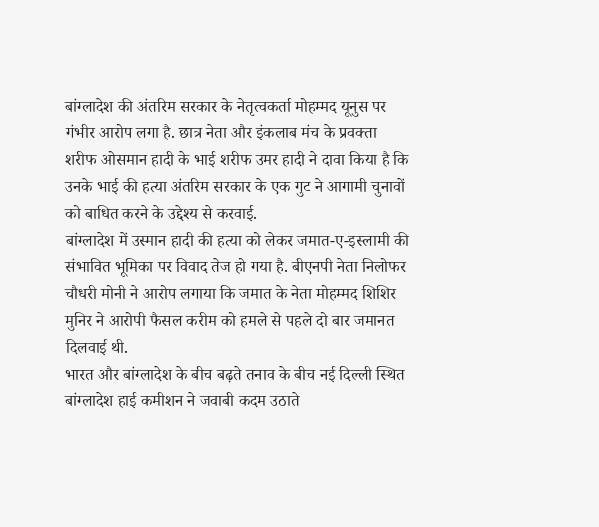बांग्लादेश की अंतरिम सरकार के नेतृत्वकर्ता मोहम्मद यूनुस पर गंभीर आरोप लगा है. छात्र नेता और इंकलाब मंच के प्रवक्ता शरीफ ओसमान हादी के भाई शरीफ उमर हादी ने दावा किया है कि उनके भाई की हत्या अंतरिम सरकार के एक गुट ने आगामी चुनावों को बाधित करने के उद्देश्य से करवाई.
बांग्लादेश में उस्मान हादी की हत्या को लेकर जमात-ए-इस्लामी की संभावित भूमिका पर विवाद तेज हो गया है. बीएनपी नेता निलोफर चौधरी मोनी ने आरोप लगाया कि जमात के नेता मोहम्मद शिशिर मुनिर ने आरोपी फैसल करीम को हमले से पहले दो बार जमानत दिलवाई थी.
भारत और बांग्लादेश के बीच बढ़ते तनाव के बीच नई दिल्ली स्थित बांग्लादेश हाई कमीशन ने जवाबी कदम उठाते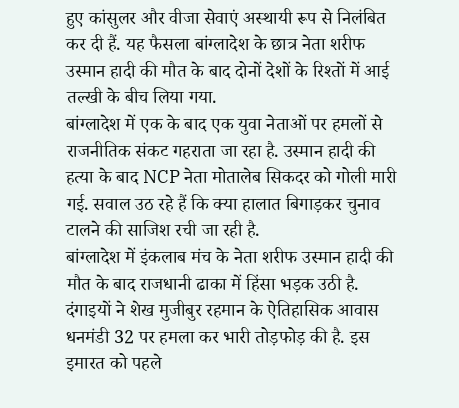हुए कांसुलर और वीजा सेवाएं अस्थायी रूप से निलंबित कर दी हैं. यह फैसला बांग्लादेश के छात्र नेता शरीफ उस्मान हादी की मौत के बाद दोनों देशों के रिश्तों में आई तल्खी के बीच लिया गया.
बांग्लादेश में एक के बाद एक युवा नेताओं पर हमलों से राजनीतिक संकट गहराता जा रहा है. उस्मान हादी की हत्या के बाद NCP नेता मोतालेब सिकदर को गोली मारी गई. सवाल उठ रहे हैं कि क्या हालात बिगाड़कर चुनाव टालने की साजिश रची जा रही है.
बांग्लादेश में इंकलाब मंच के नेता शरीफ उस्मान हादी की मौत के बाद राजधानी ढाका में हिंसा भड़क उठी है. दंगाइयों ने शेख मुजीबुर रहमान के ऐतिहासिक आवास धनमंडी 32 पर हमला कर भारी तोड़फोड़ की है. इस इमारत को पहले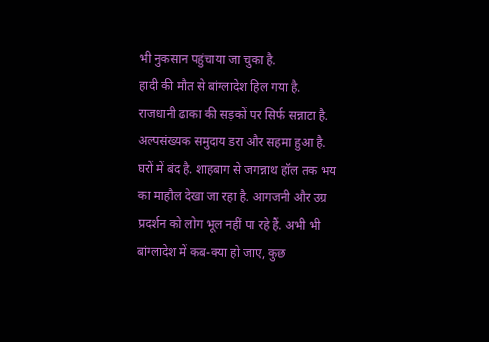भी नुकसान पहुंचाया जा चुका है.
हादी की मौत से बांग्लादेश हिल गया है. राजधानी ढाका की सड़कों पर सिर्फ सन्नाटा है. अल्पसंख्यक समुदाय डरा और सहमा हुआ है. घरों में बंद है. शाहबाग से जगन्नाथ हॉल तक भय का माहौल देखा जा रहा है. आगजनी और उग्र प्रदर्शन को लोग भूल नहीं पा रहे हैं. अभी भी बांग्लादेश में कब-क्या हो जाए, कुछ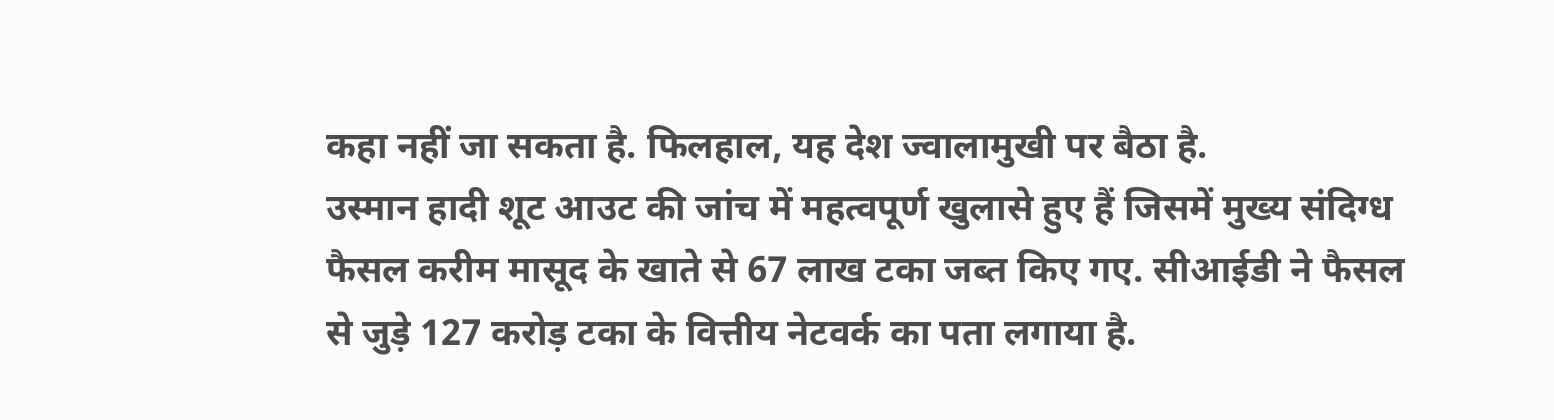कहा नहीं जा सकता है. फिलहाल, यह देश ज्वालामुखी पर बैठा है.
उस्मान हादी शूट आउट की जांच में महत्वपूर्ण खुलासे हुए हैं जिसमें मुख्य संदिग्ध फैसल करीम मासूद के खाते से 67 लाख टका जब्त किए गए. सीआईडी ने फैसल से जुड़े 127 करोड़ टका के वित्तीय नेटवर्क का पता लगाया है.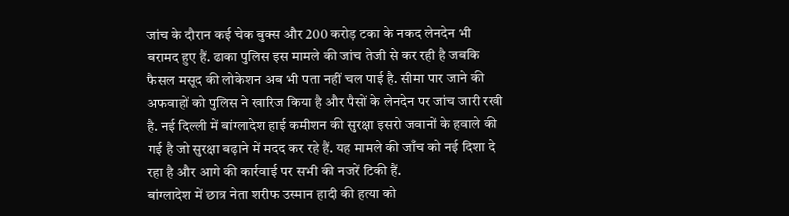जांच के दौरान कई चेक बुक्स और 200 करोड़ टका के नकद लेनदेन भी बरामद हुए हैं. ढाका पुलिस इस मामले की जांच तेजी से कर रही है जबकि फैसल मसूद की लोकेशन अब भी पता नहीं चल पाई है. सीमा पार जाने की अफवाहों को पुलिस ने खारिज किया है और पैसों के लेनदेन पर जांच जारी रखी है. नई दिल्ली में बांग्लादेश हाई कमीशन की सुरक्षा इसरो जवानों के हवाले की गई है जो सुरक्षा बढ़ाने में मदद कर रहे हैं. यह मामले की जाँच को नई दिशा दे रहा है और आगे की कार्रवाई पर सभी की नजरें टिकी हैं.
बांग्लादेश में छात्र नेता शरीफ उस्मान हादी की हत्या को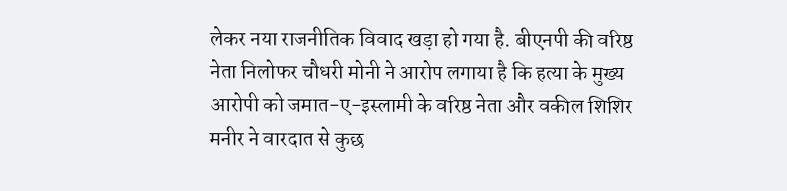लेकर नया राजनीतिक विवाद खड़ा हो गया है. बीएनपी की वरिष्ठ नेता निलोफर चौधरी मोनी ने आरोप लगाया है कि हत्या के मुख्य आरोपी को जमात-ए-इस्लामी के वरिष्ठ नेता और वकील शिशिर मनीर ने वारदात से कुछ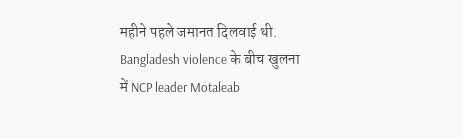महीने पहले जमानत दिलवाई थी.
Bangladesh violence के बीच खुलना में NCP leader Motaleab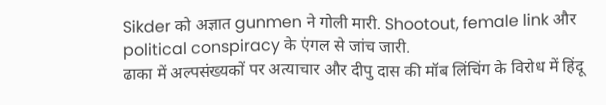Sikder को अज्ञात gunmen ने गोली मारी. Shootout, female link और political conspiracy के एंगल से जांच जारी.
ढाका में अल्पसंख्यकों पर अत्याचार और दीपु दास की मॉब लिंचिंग के विरोध में हिंदू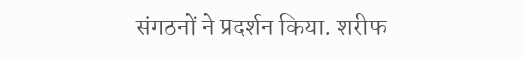संगठनों ने प्रदर्शन किया. शरीफ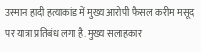उस्मान हादी हत्याकांड में मुख्य आरोपी फैसल करीम मसूद पर यात्रा प्रतिबंध लगा है. मुख्य सलाहकार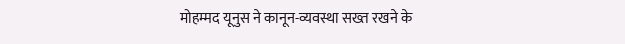मोहम्मद यूनुस ने कानून-व्यवस्था सख्त रखने के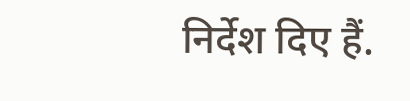निर्देश दिए हैं.